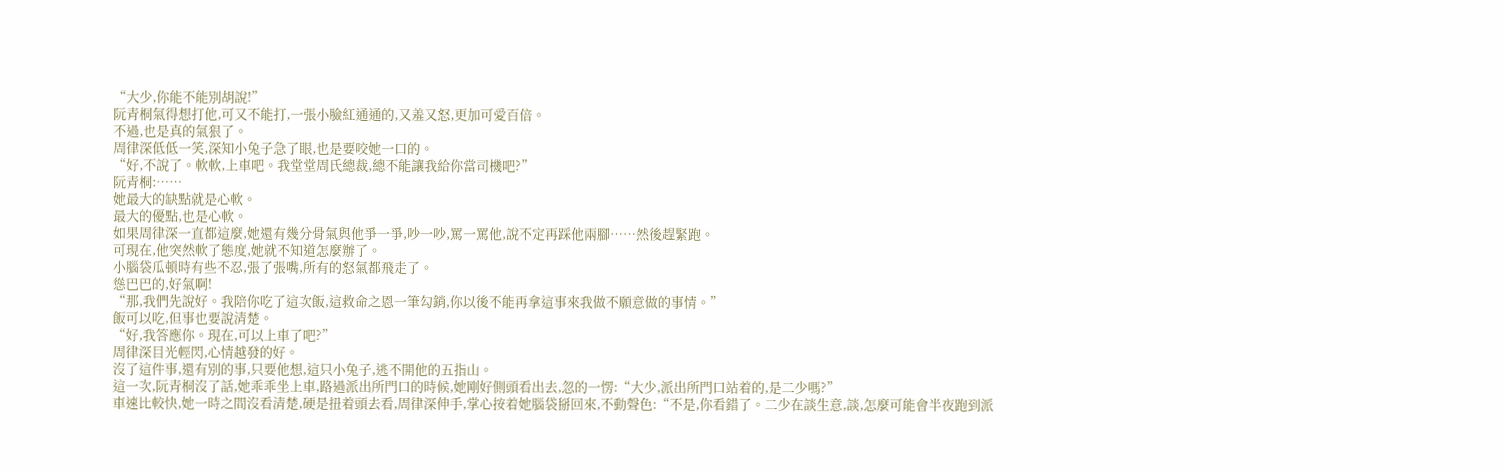“大少,你能不能別胡說!”
阮青桐氣得想打他,可又不能打,一張小臉紅通通的,又羞又怒,更加可愛百倍。
不過,也是真的氣狠了。
周律深低低一笑,深知小兔子急了眼,也是要咬她一口的。
“好,不說了。軟軟,上車吧。我堂堂周氏總裁,總不能讓我給你當司機吧?”
阮青桐:……
她最大的缺點就是心軟。
最大的優點,也是心軟。
如果周律深一直都這麼,她還有幾分骨氣與他爭一爭,吵一吵,罵一罵他,說不定再踩他兩腳……然後趕緊跑。
可現在,他突然軟了態度,她就不知道怎麼辦了。
小腦袋瓜頓時有些不忍,張了張嘴,所有的怒氣都飛走了。
慫巴巴的,好氣啊!
“那,我們先說好。我陪你吃了這次飯,這救命之恩一筆勾銷,你以後不能再拿這事來我做不願意做的事情。”
飯可以吃,但事也要說清楚。
“好,我答應你。現在,可以上車了吧?”
周律深目光輕閃,心情越發的好。
沒了這件事,還有別的事,只要他想,這只小兔子,逃不開他的五指山。
這一次,阮青桐沒了話,她乖乖坐上車,路過派出所門口的時候,她剛好側頭看出去,忽的一愣:“大少,派出所門口站着的,是二少嗎?”
車速比較快,她一時之間沒看清楚,硬是扭着頭去看,周律深伸手,掌心按着她腦袋掰回來,不動聲色:“不是,你看錯了。二少在談生意,談,怎麼可能會半夜跑到派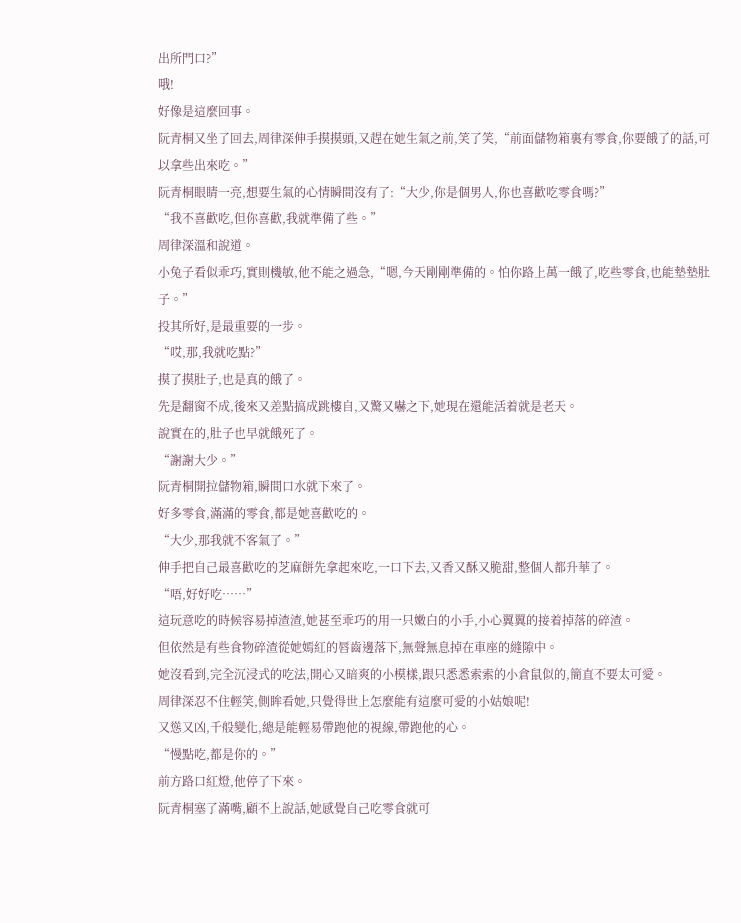出所門口?”
哦!
好像是這麼回事。
阮青桐又坐了回去,周律深伸手摸摸頭,又趕在她生氣之前,笑了笑,“前面儲物箱裏有零食,你要餓了的話,可以拿些出來吃。”
阮青桐眼睛一亮,想要生氣的心情瞬間沒有了:“大少,你是個男人,你也喜歡吃零食嗎?”
“我不喜歡吃,但你喜歡,我就準備了些。”
周律深溫和說道。
小兔子看似乖巧,實則機敏,他不能之過急,“嗯,今天剛剛準備的。怕你路上萬一餓了,吃些零食,也能墊墊肚子。”
投其所好,是最重要的一步。
“哎,那,我就吃點?”
摸了摸肚子,也是真的餓了。
先是翻窗不成,後來又差點搞成跳樓自,又驚又嚇之下,她現在還能活着就是老天。
說實在的,肚子也早就餓死了。
“謝謝大少。”
阮青桐開拉儲物箱,瞬間口水就下來了。
好多零食,滿滿的零食,都是她喜歡吃的。
“大少,那我就不客氣了。”
伸手把自己最喜歡吃的芝麻餅先拿起來吃,一口下去,又香又酥又脆甜,整個人都升華了。
“唔,好好吃……”
這玩意吃的時候容易掉渣渣,她甚至乖巧的用一只嫩白的小手,小心翼翼的接着掉落的碎渣。
但依然是有些食物碎渣從她嫣紅的唇齒邊落下,無聲無息掉在車座的縫隙中。
她沒看到,完全沉浸式的吃法,開心又暗爽的小模樣,跟只悉悉索索的小倉鼠似的,簡直不要太可愛。
周律深忍不住輕笑,側眸看她,只覺得世上怎麼能有這麼可愛的小姑娘呢!
又慫又凶,千般變化,總是能輕易帶跑他的視線,帶跑他的心。
“慢點吃,都是你的。”
前方路口紅燈,他停了下來。
阮青桐塞了滿嘴,顧不上說話,她感覺自己吃零食就可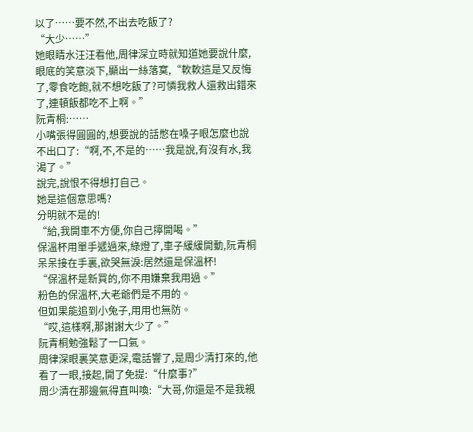以了……要不然,不出去吃飯了?
“大少……”
她眼睛水汪汪看他,周律深立時就知道她要說什麼,眼底的笑意淡下,顯出一絲落寞,“軟軟這是又反悔了,零食吃飽,就不想吃飯了?可憐我救人還救出錯來了,連頓飯都吃不上啊。”
阮青桐:……
小嘴張得圓圓的,想要說的話憋在嗓子眼怎麼也說不出口了:“啊,不,不是的……我是說,有沒有水,我渴了。”
說完,說恨不得想打自己。
她是這個意思嗎?
分明就不是的!
“給,我開車不方便,你自己擰開喝。”
保溫杯用單手遞過來,綠燈了,車子緩緩開動,阮青桐呆呆接在手裏,欲哭無淚:居然還是保溫杯!
“保溫杯是新買的,你不用嫌棄我用過。”
粉色的保溫杯,大老爺們是不用的。
但如果能追到小兔子,用用也無防。
“哎,這樣啊,那謝謝大少了。”
阮青桐勉強鬆了一口氣。
周律深眼裏笑意更深,電話響了,是周少清打來的,他看了一眼,接起,開了免提:“什麼事?”
周少清在那邊氣得直叫喚:“大哥,你還是不是我親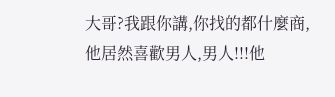大哥?我跟你講,你找的都什麼商,他居然喜歡男人,男人!!!他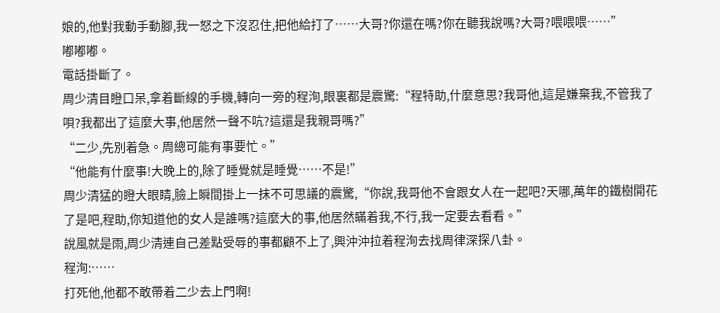娘的,他對我動手動腳,我一怒之下沒忍住,把他給打了……大哥?你還在嗎?你在聽我說嗎?大哥?喂喂喂……”
嘟嘟嘟。
電話掛斷了。
周少清目瞪口呆,拿着斷線的手機,轉向一旁的程洵,眼裏都是震驚:“程特助,什麼意思?我哥他,這是嫌棄我,不管我了唄?我都出了這麼大事,他居然一聲不吭?這還是我親哥嗎?”
“二少,先別着急。周總可能有事要忙。”
“他能有什麼事!大晚上的,除了睡覺就是睡覺……不是!”
周少清猛的瞪大眼睛,臉上瞬間掛上一抹不可思議的震驚,“你說,我哥他不會跟女人在一起吧?天哪,萬年的鐵樹開花了是吧,程助,你知道他的女人是誰嗎?這麼大的事,他居然瞞着我,不行,我一定要去看看。”
說風就是雨,周少清連自己差點受辱的事都顧不上了,興沖沖拉着程洵去找周律深探八卦。
程洵:……
打死他,他都不敢帶着二少去上門啊!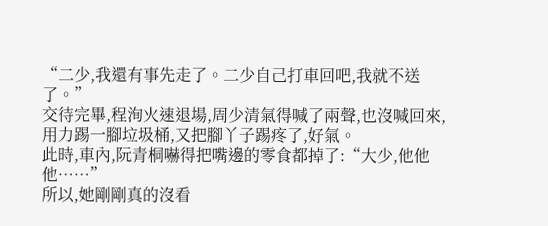“二少,我還有事先走了。二少自己打車回吧,我就不送了。”
交待完畢,程洵火速退場,周少清氣得喊了兩聲,也沒喊回來,用力踢一腳垃圾桶,又把腳丫子踢疼了,好氣。
此時,車內,阮青桐嚇得把嘴邊的零食都掉了:“大少,他他他……”
所以,她剛剛真的沒看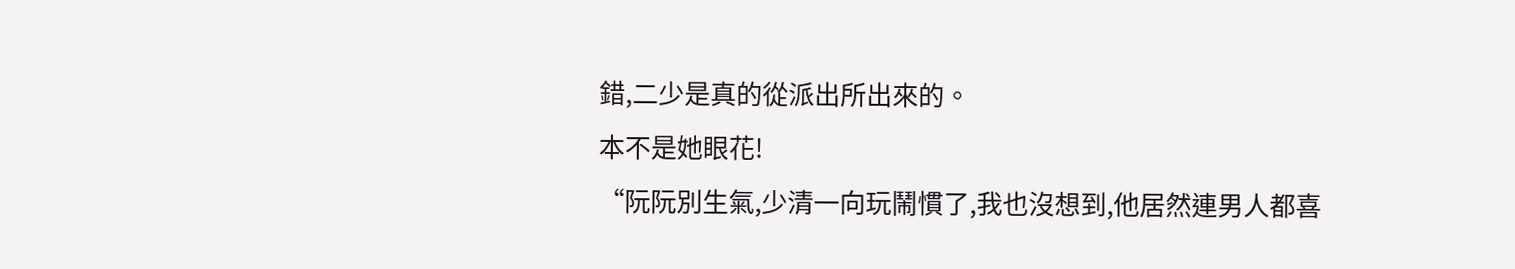錯,二少是真的從派出所出來的。
本不是她眼花!
“阮阮別生氣,少清一向玩鬧慣了,我也沒想到,他居然連男人都喜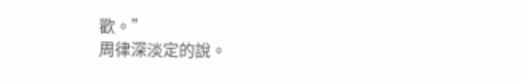歡。”
周律深淡定的說。